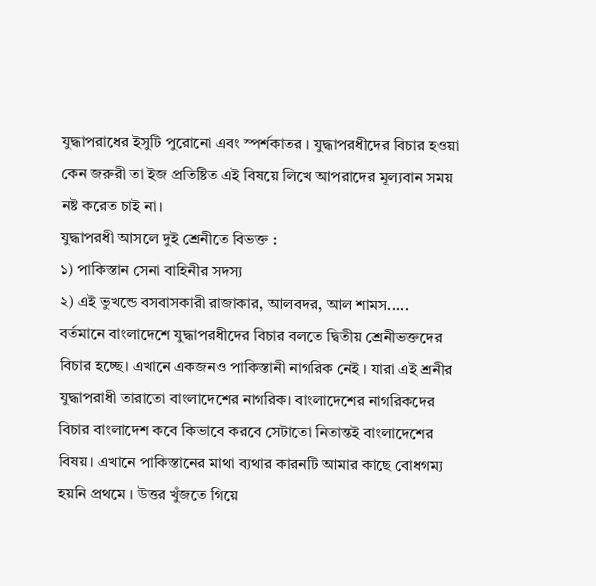যুদ্ধাপরাধের ইসুটি পুরোনো এবং স্পর্শকাতর । যুদ্ধাপরধীদের বিচার হওয়া কেন জরুরী তা ইজ প্রতিষ্টিত এই বিষয়ে লিখে আপরাদের মূল্যবান সময় নষ্ট করেত চাই না।
যুদ্ধাপরধী আসলে দুই শ্রেনীতে বিভক্ত :
১) পাকিস্তান সেনা বাহিনীর সদস্য
২) এই ভুখন্ডে বসবাসকারী রাজাকার, আলবদর, আল শামস.....
বর্তমানে বাংলাদেশে যুদ্ধাপরধীদের বিচার বলতে দ্বিতীয় শ্রেনীভক্তদের বিচার হচ্ছে। এখানে একজনও পাকিস্তানী নাগরিক নেই । যারা এই শ্রনীর যুদ্ধাপরাধী তারাতো বাংলাদেশের নাগরিক। বাংলাদেশের নাগরিকদের বিচার বাংলাদেশ কবে কিভাবে করবে সেটাতো নিতান্তই বাংলাদেশের বিষয়। এখানে পাকিস্তানের মাথা ব্যথার কারনটি আমার কাছে বোধগম্য হয়নি প্রথমে । উত্তর খুঁজতে গিয়ে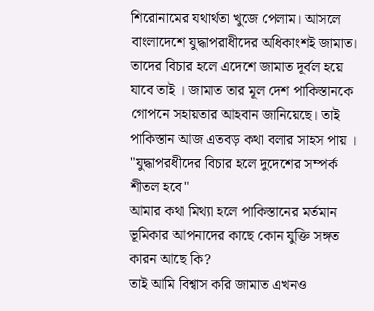শিরোনামের যথার্থতা খুজে পেলাম। আসলে বাংলাদেশে যুদ্ধাপরাধীদের অধিকাংশই জামাত। তাদের বিচার হলে এদেশে জামাত দূর্বল হয়ে যাবে তাই । জামাত তার মূল দেশ পাকিস্তানকে গোপনে সহায়তার আহবান জানিয়েছে। তাই পাকিস্তান আজ এতবড় কথা বলার সাহস পায় । "যুদ্ধাপরধীদের বিচার হলে দুদেশের সম্পর্ক শীতল হবে"
আমার কথা মিথ্যা হলে পাকিস্তানের মর্তমান ভূমিকার আপনাদের কাছে কোন যুক্তি সঙ্গত কারন আছে কি?
তাই আমি বিশ্বাস করি জামাত এখনও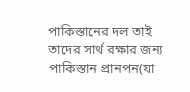পাকিস্তানের দল তাই তাদের সার্থ রক্ষার জন্য পাকিস্তান প্রানপন(যা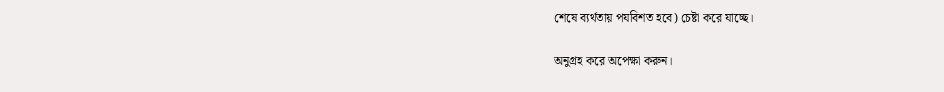শেষে ব্যর্থতায় পযবিশত হবে) চেষ্টা করে যাচ্ছে।

অনুগ্রহ করে অপেক্ষা করুন।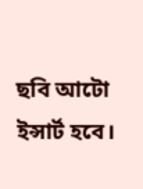ছবি আটো ইন্সার্ট হবে।